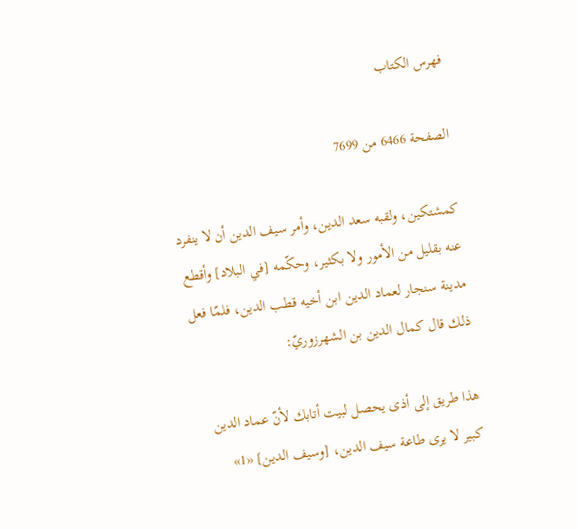فهرس الكتاب

الصفحة 6466 من 7699

كمشتكين، ولقبه سعد الدين، وأمر سيف الدين أن لا ينفرد عنه بقليل من الأمور ولا بكثير، وحكّمه [في البلاد] وأقطع مدينة سنجار لعماد الدين ابن أخيه قطب الدين، فلمّا فعل ذلك قال كمال الدين بن الشهرزوريّ:

هذا طريق إلى أذى يحصل لبيت أتابك لأنّ عماد الدين كبير لا يرى طاعة سيف الدين، [وسيف الدين] «1»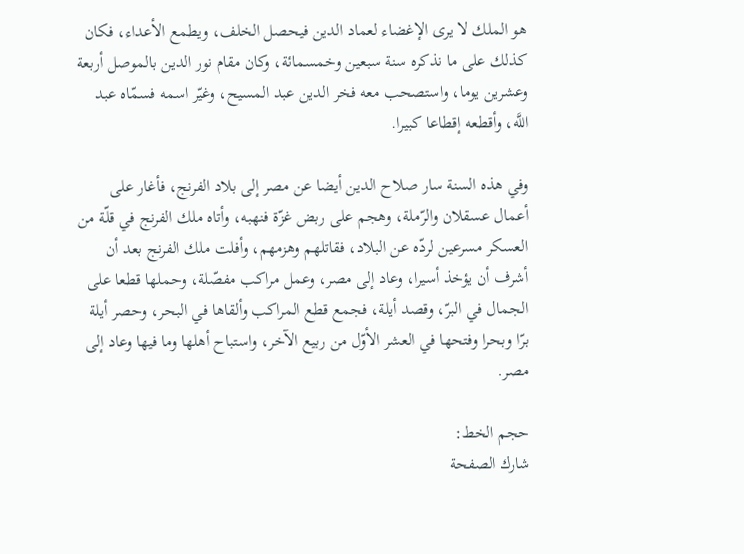هو الملك لا يرى الإغضاء لعماد الدين فيحصل الخلف، ويطمع الأعداء، فكان كذلك على ما نذكره سنة سبعين وخمسمائة، وكان مقام نور الدين بالموصل أربعة وعشرين يوما، واستصحب معه فخر الدين عبد المسيح، وغيّر اسمه فسمّاه عبد اللَّه، وأقطعه إقطاعا كبيرا.

وفي هذه السنة سار صلاح الدين أيضا عن مصر إلى بلاد الفرنج، فأغار على أعمال عسقلان والرّملة، وهجم على ربض غزّة فنهبه، وأتاه ملك الفرنج في قلّة من العسكر مسرعين لردّه عن البلاد، فقاتلهم وهزمهم، وأفلت ملك الفرنج بعد أن أشرف أن يؤخذ أسيرا، وعاد إلى مصر، وعمل مراكب مفصّلة، وحملها قطعا على الجمال في البرّ، وقصد أيلة، فجمع قطع المراكب وألقاها في البحر، وحصر أيلة برّا وبحرا وفتحها في العشر الأوّل من ربيع الآخر، واستباح أهلها وما فيها وعاد إلى مصر.

حجم الخط:
شارك الصفحة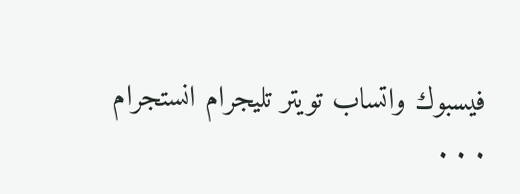فيسبوك واتساب تويتر تليجرام انستجرام
. . .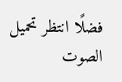فضلًا انتظر تحميل الصوت